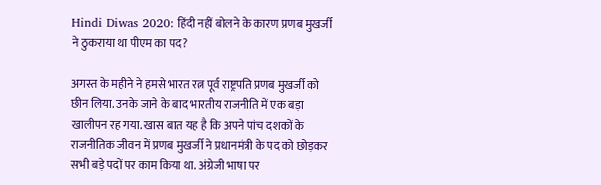Hindi Diwas 2020: हिंदी नहीं बोलने के कारण प्रणब मुखर्जी ने ठुकराया था पीएम का पद?

अगस्त के महीने ने हमसे भारत रत्न पूर्व राष्ट्रपति प्रणब मुखर्जी को छीन लिया. उनके जाने के बाद भारतीय राजनीति में एक बड़ा खालीपन रह गया. खास बात यह है कि अपने पांच दशकों के राजनीतिक जीवन में प्रणब मुखर्जी ने प्रधानमंत्री के पद को छोड़कर सभी बड़े पदों पर काम किया था. अंग्रेजी भाषा पर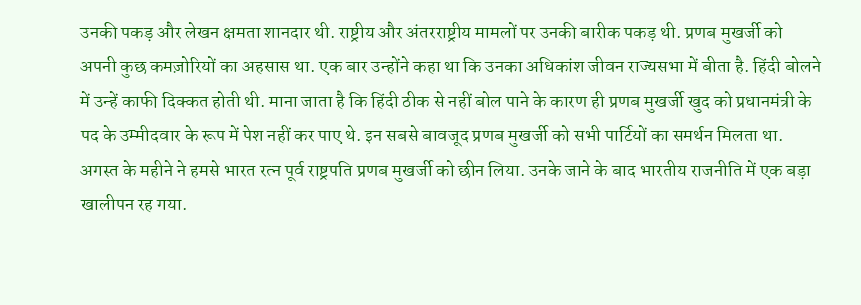उनकी पकड़ और लेखन क्षमता शानदार थी. राष्ट्रीय और अंतरराष्ट्रीय मामलों पर उनकी बारीक पकड़ थी. प्रणब मुखर्जी को अपनी कुछ कमज़ोरियों का अहसास था. एक बार उन्होंने कहा था कि उनका अधिकांश जीवन राज्यसभा में बीता है. हिंदी बोलने में उन्हें काफी दिक्कत होती थी. माना जाता है कि हिंदी ठीक से नहीं बोल पाने के कारण ही प्रणब मुखर्जी खुद को प्रधानमंत्री के पद के उम्मीदवार के रूप में पेश नहीं कर पाए थे. इन सबसे बावजूद प्रणब मुखर्जी को सभी पार्टियों का समर्थन मिलता था.
अगस्त के महीने ने हमसे भारत रत्न पूर्व राष्ट्रपति प्रणब मुखर्जी को छीन लिया. उनके जाने के बाद भारतीय राजनीति में एक बड़ा खालीपन रह गया.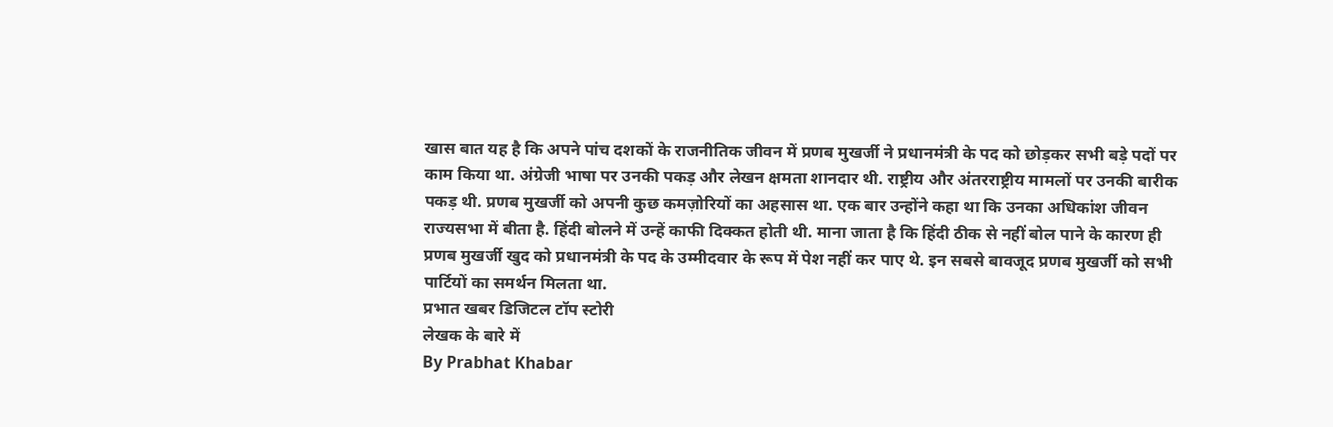खास बात यह है कि अपने पांच दशकों के राजनीतिक जीवन में प्रणब मुखर्जी ने प्रधानमंत्री के पद को छोड़कर सभी बड़े पदों पर काम किया था. अंग्रेजी भाषा पर उनकी पकड़ और लेखन क्षमता शानदार थी. राष्ट्रीय और अंतरराष्ट्रीय मामलों पर उनकी बारीक पकड़ थी. प्रणब मुखर्जी को अपनी कुछ कमज़ोरियों का अहसास था. एक बार उन्होंने कहा था कि उनका अधिकांश जीवन राज्यसभा में बीता है. हिंदी बोलने में उन्हें काफी दिक्कत होती थी. माना जाता है कि हिंदी ठीक से नहीं बोल पाने के कारण ही प्रणब मुखर्जी खुद को प्रधानमंत्री के पद के उम्मीदवार के रूप में पेश नहीं कर पाए थे. इन सबसे बावजूद प्रणब मुखर्जी को सभी पार्टियों का समर्थन मिलता था.
प्रभात खबर डिजिटल टॉप स्टोरी
लेखक के बारे में
By Prabhat Khabar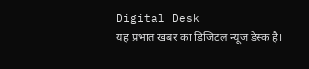Digital Desk
यह प्रभात खबर का डिजिटल न्यूज डेस्क है।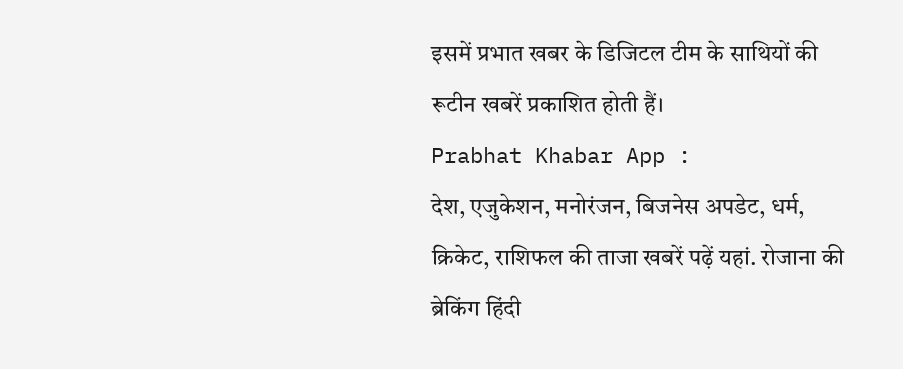इसमें प्रभात खबर के डिजिटल टीम के साथियों की रूटीन खबरें प्रकाशित होती हैं।
Prabhat Khabar App :
देश, एजुकेशन, मनोरंजन, बिजनेस अपडेट, धर्म, क्रिकेट, राशिफल की ताजा खबरें पढ़ें यहां. रोजाना की ब्रेकिंग हिंदी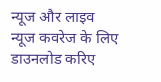न्यूज और लाइव न्यूज कवरेज के लिए डाउनलोड करिए